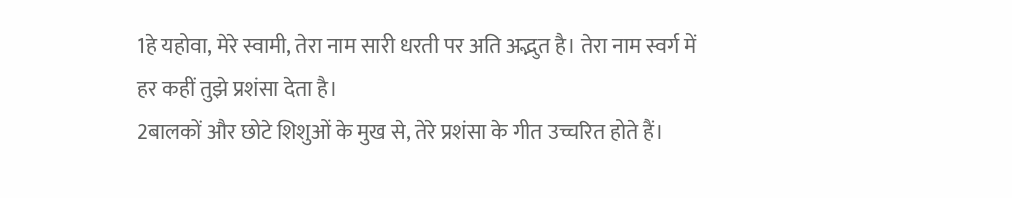1हे यहोवा, मेरे स्वामी, तेरा नाम सारी धरती पर अति अद्भुत है। तेरा नाम स्वर्ग में हर कहीं तुझे प्रशंसा देता है।
2बालकों और छोटे शिशुओं के मुख से, तेरे प्रशंसा के गीत उच्चरित होते हैं।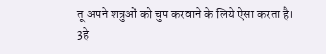तू अपने शत्रुओं को चुप करवाने के लिये ऐसा करता है।
3हे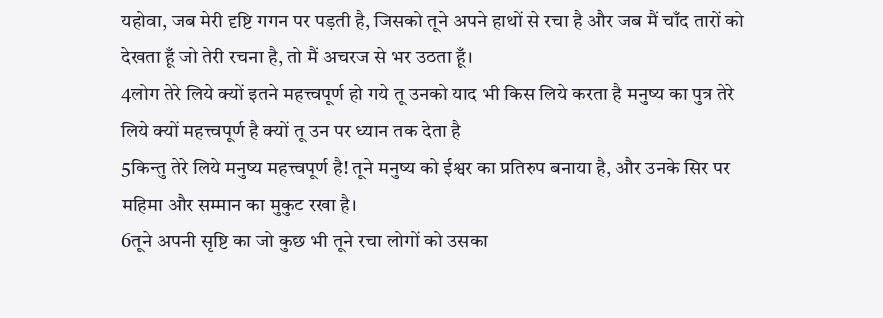यहोवा, जब मेरी दृष्टि गगन पर पड़ती है, जिसको तूने अपने हाथों से रचा है और जब मैं चाँद तारों को देखता हूँ जो तेरी रचना है, तो मैं अचरज से भर उठता हूँ।
4लोग तेरे लिये क्यों इतने महत्त्वपूर्ण हो गये तू उनको याद भी किस लिये करता है मनुष्य का पुत्र तेरे लिये क्यों महत्त्वपूर्ण है क्यों तू उन पर ध्यान तक देता है
5किन्तु तेरे लिये मनुष्य महत्त्वपूर्ण है! तूने मनुष्य को ईश्वर का प्रतिरुप बनाया है, और उनके सिर पर महिमा और सम्मान का मुकुट रखा है।
6तूने अपनी सृष्टि का जो कुछ भी तूने रचा लोगों को उसका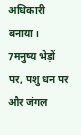अधिकारी बनाया।
7मनुष्य भेड़ों पर, पशु धन पर और जंगल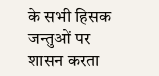के सभी हिसक जन्तुओं पर शासन करता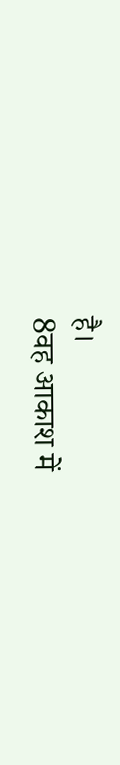है।
8वह आकाश में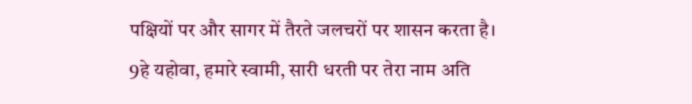पक्षियों पर और सागर में तैरते जलचरों पर शासन करता है।
9हे यहोवा, हमारे स्वामी, सारी धरती पर तेरा नाम अति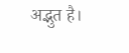अद्भुत है।